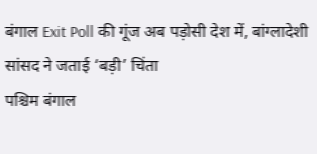बंगाल Exit Poll की गूंज अब पड़ोसी देश में, बांग्लादेशी सांसद ने जताई ‘बड़ी’ चिंता
पश्चिम बंगाल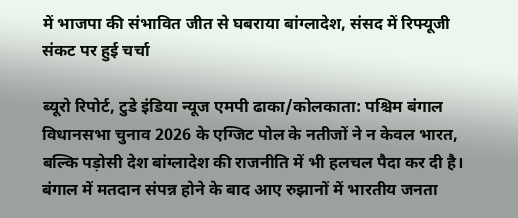में भाजपा की संभावित जीत से घबराया बांग्लादेश, संसद में रिफ्यूजी संकट पर हुई चर्चा

ब्यूरो रिपोर्ट, टुडे इंडिया न्यूज एमपी ढाका/कोलकाता: पश्चिम बंगाल विधानसभा चुनाव 2026 के एग्जिट पोल के नतीजों ने न केवल भारत, बल्कि पड़ोसी देश बांग्लादेश की राजनीति में भी हलचल पैदा कर दी है। बंगाल में मतदान संपन्न होने के बाद आए रुझानों में भारतीय जनता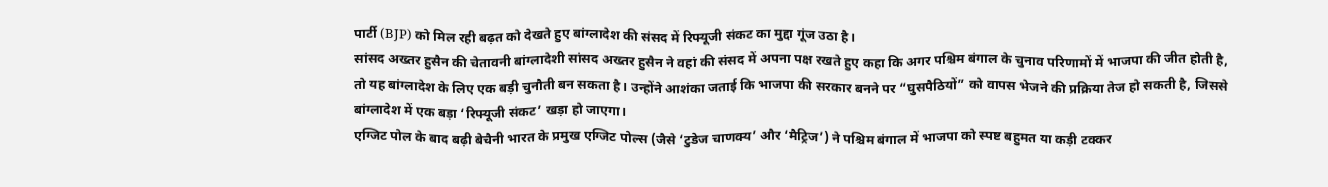पार्टी (BJP) को मिल रही बढ़त को देखते हुए बांग्लादेश की संसद में रिफ्यूजी संकट का मुद्दा गूंज उठा है।
सांसद अख्तर हुसैन की चेतावनी बांग्लादेशी सांसद अख्तर हुसैन ने वहां की संसद में अपना पक्ष रखते हुए कहा कि अगर पश्चिम बंगाल के चुनाव परिणामों में भाजपा की जीत होती है, तो यह बांग्लादेश के लिए एक बड़ी चुनौती बन सकता है। उन्होंने आशंका जताई कि भाजपा की सरकार बनने पर “घुसपैठियों” को वापस भेजने की प्रक्रिया तेज हो सकती है, जिससे बांग्लादेश में एक बड़ा ‘रिफ्यूजी संकट’ खड़ा हो जाएगा।
एग्जिट पोल के बाद बढ़ी बेचैनी भारत के प्रमुख एग्जिट पोल्स (जैसे ‘टुडेज चाणक्य’ और ‘मैट्रिज’) ने पश्चिम बंगाल में भाजपा को स्पष्ट बहुमत या कड़ी टक्कर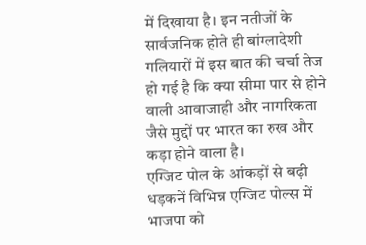में दिखाया है। इन नतीजों के सार्वजनिक होते ही बांग्लादेशी गलियारों में इस बात की चर्चा तेज हो गई है कि क्या सीमा पार से होने वाली आवाजाही और नागरिकता जैसे मुद्दों पर भारत का रुख और कड़ा होने वाला है।
एग्जिट पोल के आंकड़ों से बढ़ी धड़कनें विभिन्न एग्जिट पोल्स में भाजपा को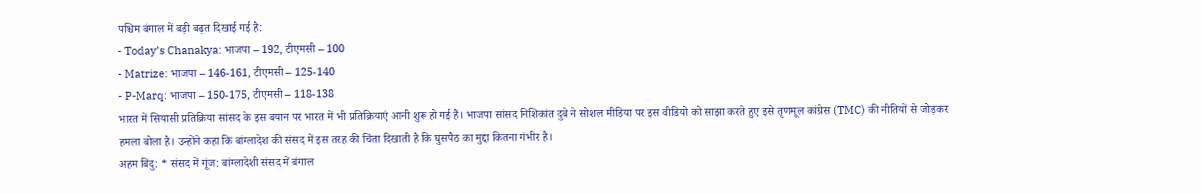पश्चिम बंगाल में बड़ी बढ़त दिखाई गई है:
- Today’s Chanakya: भाजपा – 192, टीएमसी – 100
- Matrize: भाजपा – 146-161, टीएमसी – 125-140
- P-Marq: भाजपा – 150-175, टीएमसी – 118-138
भारत में सियासी प्रतिक्रिया सांसद के इस बयान पर भारत में भी प्रतिक्रियाएं आनी शुरू हो गई हैं। भाजपा सांसद निशिकांत दुबे ने सोशल मीडिया पर इस वीडियो को साझा करते हुए इसे तृणमूल कांग्रेस (TMC) की नीतियों से जोड़कर हमला बोला है। उन्होंने कहा कि बांग्लादेश की संसद में इस तरह की चिंता दिखाती है कि घुसपैठ का मुद्दा कितना गंभीर है।
अहम बिंदु: * संसद में गूंज: बांग्लादेशी संसद में बंगाल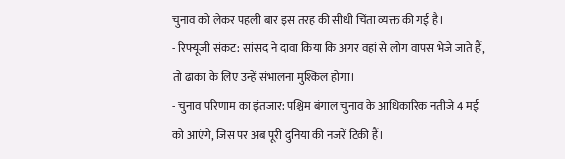चुनाव को लेकर पहली बार इस तरह की सीधी चिंता व्यक्त की गई है।
- रिफ्यूजी संकट: सांसद ने दावा किया कि अगर वहां से लोग वापस भेजे जाते हैं, तो ढाका के लिए उन्हें संभालना मुश्किल होगा।
- चुनाव परिणाम का इंतजार: पश्चिम बंगाल चुनाव के आधिकारिक नतीजे 4 मई को आएंगे, जिस पर अब पूरी दुनिया की नजरें टिकी हैं।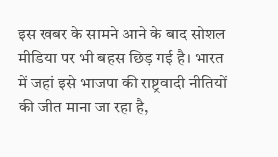इस खबर के सामने आने के बाद सोशल मीडिया पर भी बहस छिड़ गई है। भारत में जहां इसे भाजपा की राष्ट्रवादी नीतियों की जीत माना जा रहा है,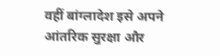वहीं बांग्लादेश इसे अपने आंतरिक सुरक्षा और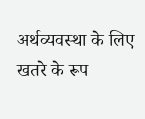अर्थव्यवस्था के लिए खतरे के रूप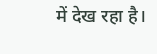में देख रहा है।